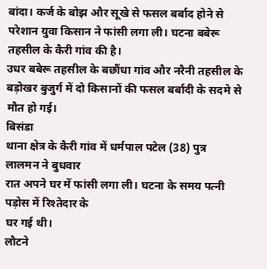बांदा। कर्ज के बोझ और सूखे से फसल बर्बाद होने से परेशान युवा किसान ने फांसी लगा ली। घटना बबेरू तहसील के कैरी गांव की है।
उधर बबेरू तहसील के बछौंधा गांव और नरैनी तहसील के बड़ोखर बुजुर्ग में दो किसानों की फसल बर्बादी के सदमे से मौत हो गई।
बिसंडा
थाना क्षेत्र के कैरी गांव में धर्मपाल पटेल (38) पुत्र लालमन ने बुधवार
रात अपने घर में फांसी लगा ली। घटना के समय पत्नी पड़ोस में रिश्तेदार के
घर गई थी।
लौटने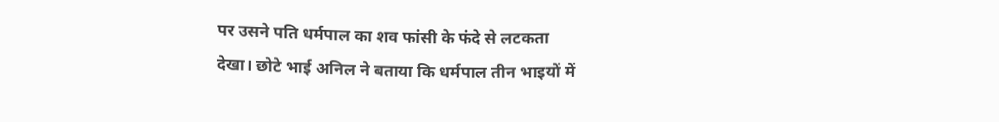पर उसने पति धर्मपाल का शव फांसी के फंदे से लटकता
देखा। छोटे भाई अनिल ने बताया कि धर्मपाल तीन भाइयों में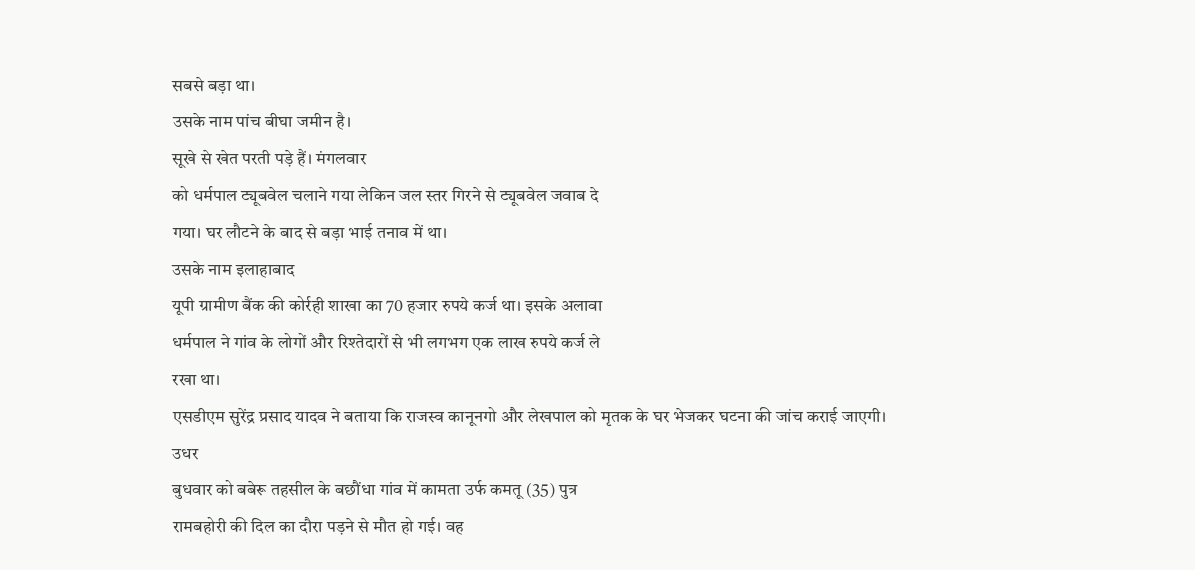सबसे बड़ा था।
उसके नाम पांच बीघा जमीन है।
सूखे से खेत परती पड़े हैं। मंगलवार
को धर्मपाल ट्यूबवेल चलाने गया लेकिन जल स्तर गिरने से ट्यूबवेल जवाब दे
गया। घर लौटने के बाद से बड़ा भाई तनाव में था।
उसके नाम इलाहाबाद
यूपी ग्रामीण बैंक की कोर्रही शाखा का 70 हजार रुपये कर्ज था। इसके अलावा
धर्मपाल ने गांव के लोगों और रिश्तेदारों से भी लगभग एक लाख रुपये कर्ज ले
रखा था।
एसडीएम सुरेंद्र प्रसाद यादव ने बताया कि राजस्व कानूनगो और लेखपाल को मृतक के घर भेजकर घटना की जांच कराई जाएगी।
उधर
बुधवार को बबेरू तहसील के बछौंधा गांव में कामता उर्फ कमतू (35) पुत्र
रामबहोरी की दिल का दौरा पड़ने से मौत हो गई। वह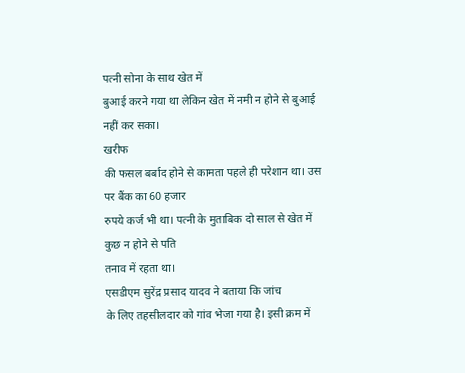पत्नी सोना के साथ खेत में
बुआई करने गया था लेकिन खेत में नमी न होने से बुआई नहीं कर सका।
खरीफ
की फसल बर्बाद होने से कामता पहले ही परेशान था। उस पर बैंक का 60 हजार
रुपये कर्ज भी था। पत्नी के मुताबिक दो साल से खेत में कुछ न होने से पति
तनाव में रहता था।
एसडीएम सुरेंद्र प्रसाद यादव ने बताया कि जांच
के लिए तहसीलदार को गांव भेजा गया है। इसी क्रम में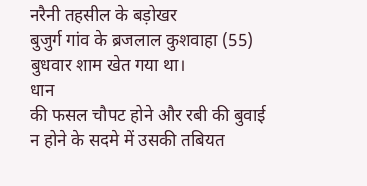नरैनी तहसील के बड़ोखर
बुजुर्ग गांव के ब्रजलाल कुशवाहा (55) बुधवार शाम खेत गया था।
धान
की फसल चौपट होने और रबी की बुवाई न होने के सदमे में उसकी तबियत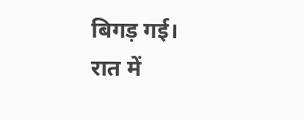बिगड़ गई।
रात में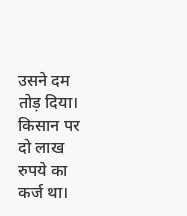उसने दम तोड़ दिया। किसान पर दो लाख रुपये का कर्ज था।